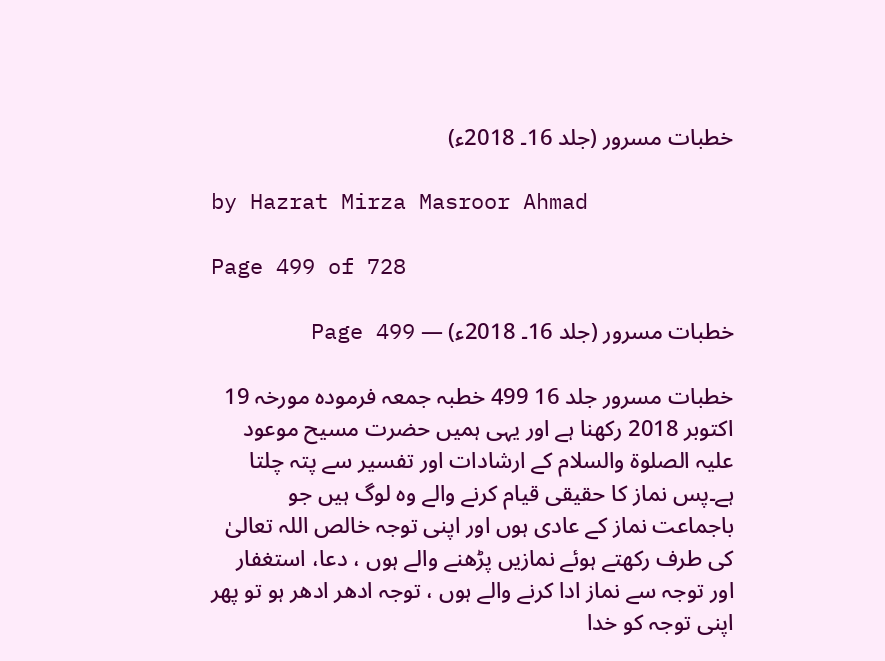خطبات مسرور (جلد 16۔ 2018ء)

by Hazrat Mirza Masroor Ahmad

Page 499 of 728

خطبات مسرور (جلد 16۔ 2018ء) — Page 499

خطبات مسرور جلد 16 499 خطبہ جمعہ فرمودہ مورخہ 19 اکتوبر 2018 رکھنا ہے اور یہی ہمیں حضرت مسیح موعود علیہ الصلوۃ والسلام کے ارشادات اور تفسیر سے پتہ چلتا ہے۔پس نماز کا حقیقی قیام کرنے والے وہ لوگ ہیں جو باجماعت نماز کے عادی ہوں اور اپنی توجہ خالص اللہ تعالیٰ کی طرف رکھتے ہوئے نمازیں پڑھنے والے ہوں ، دعا، استغفار اور توجہ سے نماز ادا کرنے والے ہوں ، توجہ ادھر ادھر ہو تو پھر اپنی توجہ کو خدا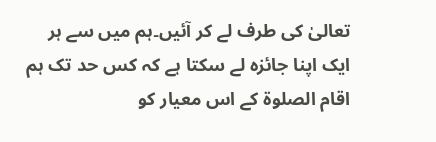تعالیٰ کی طرف لے کر آئیں۔ہم میں سے ہر ایک اپنا جائزہ لے سکتا ہے کہ کس حد تک ہم اقام الصلوۃ کے اس معیار کو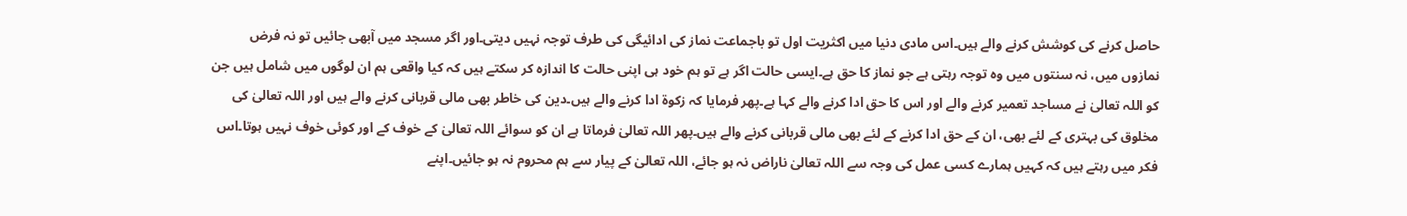حاصل کرنے کی کوشش کرنے والے ہیں۔اس مادی دنیا میں اکثریت اول تو باجماعت نماز کی ادائیگی کی طرف توجہ نہیں دیتی۔اور اگر مسجد میں آبھی جائیں تو نہ فرض نمازوں میں، نہ سنتوں میں وہ توجہ رہتی ہے جو نماز کا حق ہے۔ایسی حالت اگر ہے تو ہم خود ہی اپنی حالت کا اندازہ کر سکتے ہیں کہ کیا واقعی ہم ان لوگوں میں شامل ہیں جن کو اللہ تعالیٰ نے مساجد تعمیر کرنے والے اور اس کا حق ادا کرنے والے کہا ہے۔پھر فرمایا کہ زکوۃ ادا کرنے والے ہیں۔دین کی خاطر بھی مالی قربانی کرنے والے ہیں اور اللہ تعالیٰ کی مخلوق کی بہتری کے لئے بھی، ان کے حق ادا کرنے کے لئے بھی مالی قربانی کرنے والے ہیں۔پھر اللہ تعالیٰ فرماتا ہے ان کو سوائے اللہ تعالیٰ کے خوف کے اور کوئی خوف نہیں ہوتا۔اس فکر میں رہتے ہیں کہ کہیں ہمارے کسی عمل کی وجہ سے اللہ تعالیٰ ناراض نہ ہو جائے، اللہ تعالیٰ کے پیار سے ہم محروم نہ ہو جائیں۔اپنے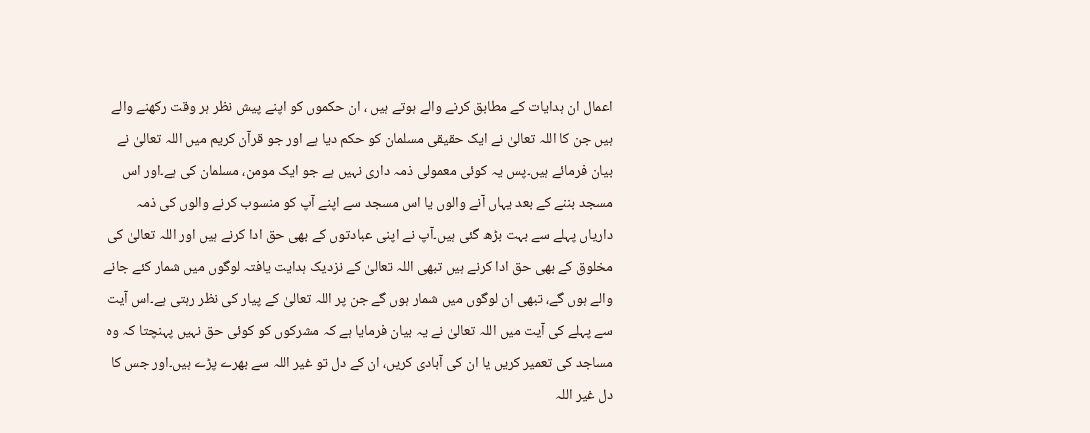اعمال ان ہدایات کے مطابق کرنے والے ہوتے ہیں ، ان حکموں کو اپنے پیش نظر ہر وقت رکھنے والے ہیں جن کا اللہ تعالیٰ نے ایک حقیقی مسلمان کو حکم دیا ہے اور جو قرآن کریم میں اللہ تعالیٰ نے بیان فرمائے ہیں۔پس یہ کوئی معمولی ذمہ داری نہیں ہے جو ایک مومن، مسلمان کی ہے۔اور اس مسجد بننے کے بعد یہاں آنے والوں یا اس مسجد سے اپنے آپ کو منسوب کرنے والوں کی ذمہ داریاں پہلے سے بہت بڑھ گئی ہیں۔آپ نے اپنی عبادتوں کے بھی حق ادا کرنے ہیں اور اللہ تعالیٰ کی مخلوق کے بھی حق ادا کرنے ہیں تبھی اللہ تعالیٰ کے نزدیک ہدایت یافتہ لوگوں میں شمار کئے جانے والے ہوں گے، تبھی ان لوگوں میں شمار ہوں گے جن پر اللہ تعالیٰ کے پیار کی نظر رہتی ہے۔اس آیت سے پہلے کی آیت میں اللہ تعالیٰ نے یہ بیان فرمایا ہے کہ مشرکوں کو کوئی حق نہیں پہنچتا کہ وہ مساجد کی تعمیر کریں یا ان کی آبادی کریں، ان کے دل تو غیر اللہ سے بھرے پڑے ہیں۔اور جس کا دل غیر اللہ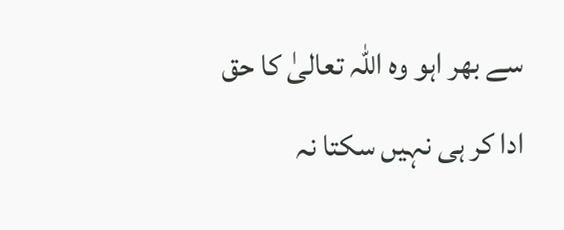سے بھر اہو وہ اللہ تعالیٰ کا حق ادا کر ہی نہیں سکتا نہ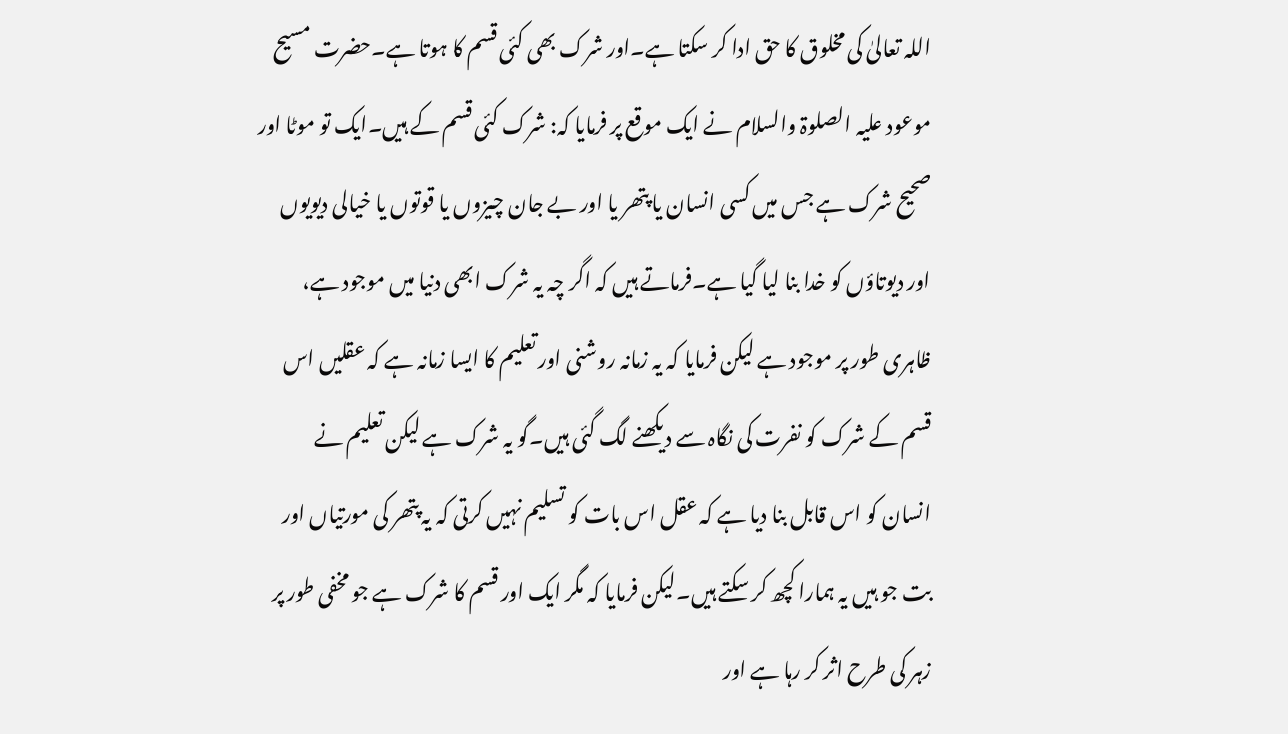اللہ تعالیٰ کی مخلوق کا حق ادا کر سکتا ہے۔اور شرک بھی کئی قسم کا ہوتا ہے۔حضرت مسیح موعود علیہ الصلوۃ والسلام نے ایک موقع پر فرمایا کہ: شرک کئی قسم کے ہیں۔ایک تو موٹا اور صحیح شرک ہے جس میں کسی انسان یا پتھر یا اور بے جان چیزوں یا قوتوں یا خیالی دیویوں اور دیوتاؤں کو خدا بنا لیا گیا ہے۔فرماتے ہیں کہ اگر چہ یہ شرک ابھی دنیا میں موجود ہے، ظاہری طور پر موجود ہے لیکن فرمایا کہ یہ زمانہ روشنی اور تعلیم کا ایسا زمانہ ہے کہ عقلیں اس قسم کے شرک کو نفرت کی نگاہ سے دیکھنے لگ گئی ہیں۔گو یہ شرک ہے لیکن تعلیم نے انسان کو اس قابل بنا دیا ہے کہ عقل اس بات کو تسلیم نہیں کرتی کہ یہ پتھر کی مورتیاں اور بت جو ہیں یہ ہمارا کچھ کر سکتے ہیں۔لیکن فرمایا کہ مگر ایک اور قسم کا شرک ہے جو مخفی طور پر زہر کی طرح اثر کر رہا ہے اور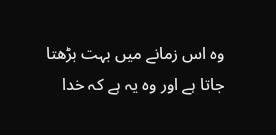وہ اس زمانے میں بہت بڑھتا جاتا ہے اور وہ یہ ہے کہ خدا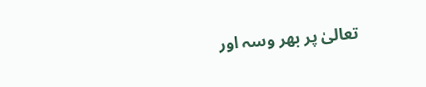تعالیٰ پر بھر وسہ اور